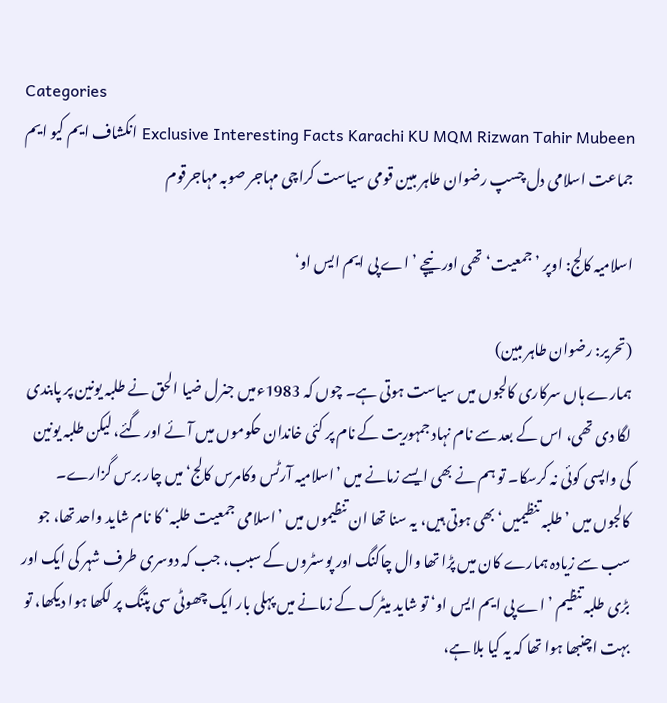Categories
Exclusive Interesting Facts Karachi KU MQM Rizwan Tahir Mubeen انکشاف ایم کیو ایم جماعت اسلامی دل چسپ رضوان طاہر مبین قومی سیاست کراچی مہاجر صوبہ مہاجرقوم

اسلامیہ کالج: اوپر ’جمعیت‘ تھی اور نیچے ’اے پی ایم ایس او‘

(تحریر: رضوان طاہر مبین)
ہمارے ہاں سرکاری کالجوں میں سیاست ہوتی ہے۔ چوں کہ 1983ءمیں جنرل ضیا الحق نے طلبہ یونین پر پابندی لگا دی تھی، اس کے بعد سے نام نہاد جمہوریت کے نام پر کئی خاندان حکوموں میں آئے اور گئے، لیکن طلبہ یونین کی واپسی کوئی نہ کرسکا۔ تو ہم نے بھی ایسے زمانے میں ’اسلامیہ آرٹس وکامرس کالج‘ میں چار برس گزارے۔ کالجوں میں ’طلبہ تنظیمیں‘ بھی ہوتی ہیں، یہ سنا تھا ان تنظیموں میں ’اسلامی جمعیت طلبہ‘ کا نام شاید واحد تھا، جو سب سے زیادہ ہمارے کان میں پڑا تھا وال چاکنگ اور پوسٹروں کے سبب، جب کہ دوسری طرف شہر کی ایک اور بڑی طلبہ تنظیم ’اے پی ایم ایس او‘ تو شاید میٹرک کے زمانے میں پہلی بار ایک چھوٹی سی پتنگ پر لکھا ہوا دیکھا، تو بہت اچنبھا ہوا تھا کہ یہ کیا بلا ہے،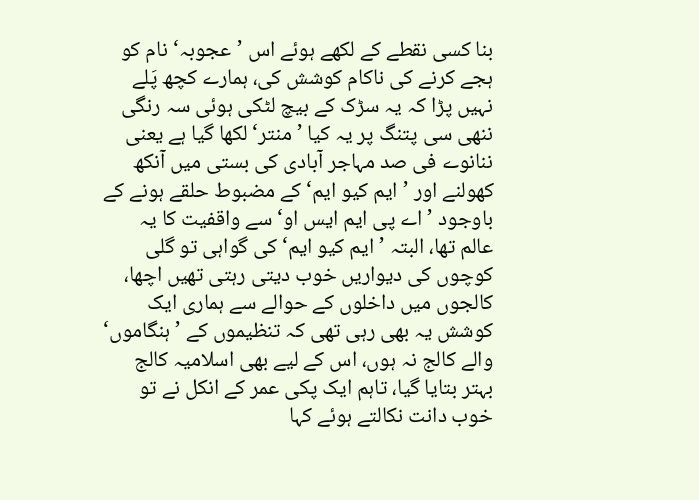بنا کسی نقطے کے لکھے ہوئے اس ’عجوبہ‘ نام کو ہجے کرنے کی ناکام کوشش کی، ہمارے کچھ پَلے نہیں پڑا کہ یہ سڑک کے بیچ لٹکی ہوئی سہ رنگی ننھی سی پتنگ پر یہ کیا ’منتر‘ لکھا گیا ہے یعنی ننانوے فی صد مہاجر آبادی کی بستی میں آنکھ کھولنے اور ’ایم کیو ایم‘ کے مضبوط حلقے ہونے کے باوجود ’اے پی ایم ایس او‘ سے واقفیت کا یہ عالم تھا، البتہ ’ایم کیو ایم‘ کی گواہی تو گلی کوچوں کی دیواریں خوب دیتی رہتی تھیں اچھا، کالجوں میں داخلوں کے حوالے سے ہماری ایک کوشش یہ بھی رہی تھی کہ تنظیموں کے ’ہنگاموں‘ والے کالج نہ ہوں، اس کے لیے بھی اسلامیہ کالج بہتر بتایا گیا، تاہم ایک پکی عمر کے انکل نے تو خوب دانت نکالتے ہوئے کہا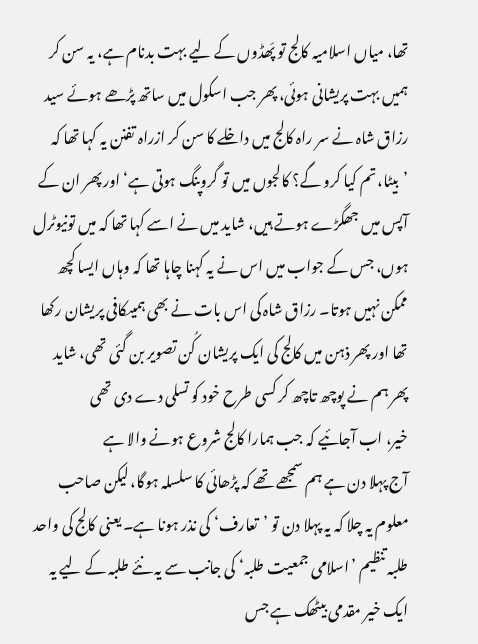تھا، میاں اسلامیہ کالج تو پَھڈوں کے لیے بہت بدنام ہے، یہ سن کر ہمیں بہت پریشانی ہوئی، پھر جب اسکول میں ساتھ پڑھے ہوئے سید رزاق شاہ نے سر راہ کالج میں داخلے کا سن کر ازراہ تفنن یہ کہا تھا کہ ’بیٹا، تم کیا کرو گے؟ کالجوں میں تو گروپنگ ہوتی ہے‘ اور پھر ان کے آپس میں جھگڑے ہوتے ہیں، شاید میں نے اسے کہا تھا کہ میں تونیوٹرل ہوں، جس کے جواب میں اس نے یہ کہنا چاہا تھا کہ وہاں ایسا کچھ ممکن نہیں ہوتا۔ رزاق شاہ کی اس بات نے بھی ہمیںکافی پریشان رکھا تھا اور پھر ذہن میں کالج کی ایک پریشان کُن تصویر بن گئی تھی، شاید پھر ہم نے پوچھ تاچھ کر کسی طرح خود کو تسلی دے دی تھی
خیر، اب آجائیے کہ جب ہمارا کالج شروع ہونے والا ہے
آج پہلا دن ہے ہم سمجھے تھے کہ پڑھائی کا سلسلہ ہوگا، لیکن صاحب معلوم یہ چلا کہ یہ پہلا دن تو ’تعارف‘ کی نذر ہونا ہے۔ یعنی کالج کی واحد طلبہ تنظیم ’اسلامی جمعیت طلبہ‘ کی جانب سے یہ نئے طلبہ کے لیے یہ ایک خیر مقدمی بیٹھک ہے جس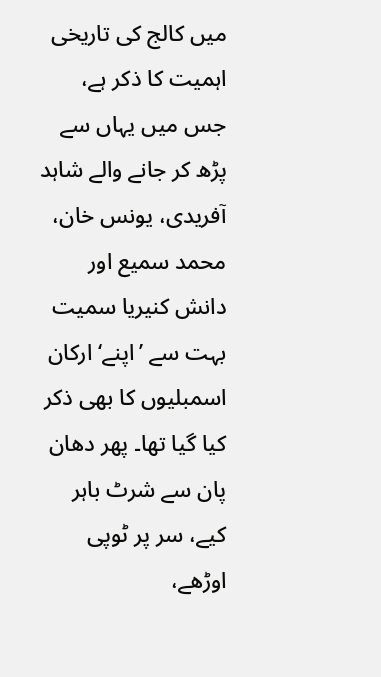میں کالج کی تاریخی اہمیت کا ذکر ہے، جس میں یہاں سے پڑھ کر جانے والے شاہد آفریدی، یونس خان، محمد سمیع اور دانش کنیریا سمیت بہت سے ’اپنے‘ ارکان اسمبلیوں کا بھی ذکر کیا گیا تھا۔ پھر دھان پان سے شرٹ باہر کیے، سر پر ٹوپی اوڑھے،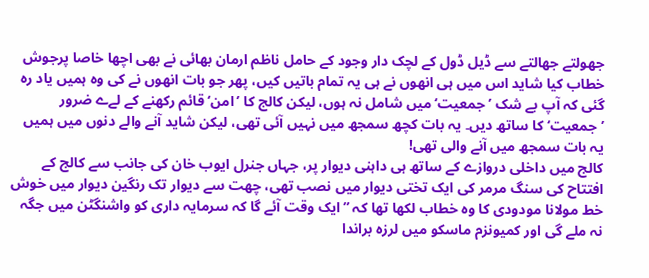جھولتے جھالتے سے ڈیل ڈول کے لچک دار وجود کے حامل ناظم ارمان بھائی نے بھی اچھا خاصا پرجوش خطاب کیا شاید اس میں ہی انھوں نے ہی یہ تمام باتیں کیں، پھر جو بات انھوں نے کی وہ ہمیں یاد رہ گئی کہ آپ بے شک ’جمعیت‘ میں شامل نہ ہوں، لیکن کالج کا ’امن‘ قائم رکھنے کے لےے ضرور ’جمعیت‘ کا ساتھ دیں۔ یہ بات کچھ سمجھ میں نہیں آئی تھی، لیکن شاید آنے والے دنوں میں ہمیں یہ بات سمجھ میں آنے والی تھی!
کالج میں داخلی دروازے کے ساتھ ہی داہنی دیوار پر، جہاں جنرل ایوب خان کی جانب سے کالج کے افتتاح کی سنگ مرمر کی ایک تختی دیوار میں نصب تھی، چھت سے دیوار تک رنگین دیوار میں خوش خط مولانا مودودی کا وہ خطاب لکھا تھا کہ ”ایک وقت آئے گا کہ سرمایہ داری کو واشنگٹن میں جگہ نہ ملے گی اور کمیونزم ماسکو میں لرزہ براندا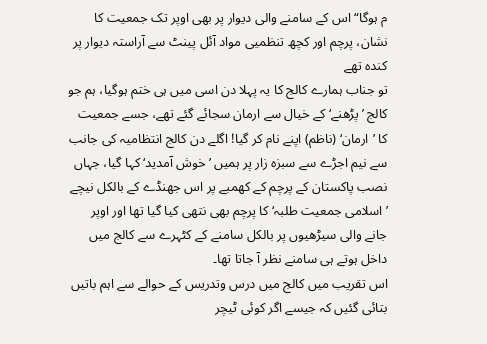م ہوگا“ اس کے سامنے والی دیوار پر بھی اوپر تک جمعیت کا نشان، پرچم اور کچھ تنظمیی مواد آئل پینٹ سے آراستہ دیوار پر کندہ تھے
تو جناب ہمارے کالج کا یہ پہلا دن اسی میں ہی ختم ہوگیا، ہم جو کالج ’پڑھنے‘ کے خیال سے ارمان سجائے گئے تھے، جسے جمعیت کا ’ارمان‘ (ناظم) اپنے نام کر گیا! اگلے دن کالج انتظامیہ کی جانب سے نیم اجڑے سے سبزہ زار پر ہمیں ’خوش آمدید‘ کہا گیا، جہاں نصب پاکستان کے پرچم کے کھمبے پر اس جھنڈے کے بالکل نیچے ’اسلامی جمعیت طلبہ‘ کا پرچم بھی نتھی کیا گیا تھا اور اوپر جانے والی سیڑھیوں پر بالکل سامنے کے کٹہرے سے کالج میں داخل ہوتے ہی سامنے نظر آ جاتا تھا۔
اس تقریب میں کالج میں درس وتدریس کے حوالے سے اہم باتیں بتائی گئیں کہ جیسے اگر کوئی ٹیچر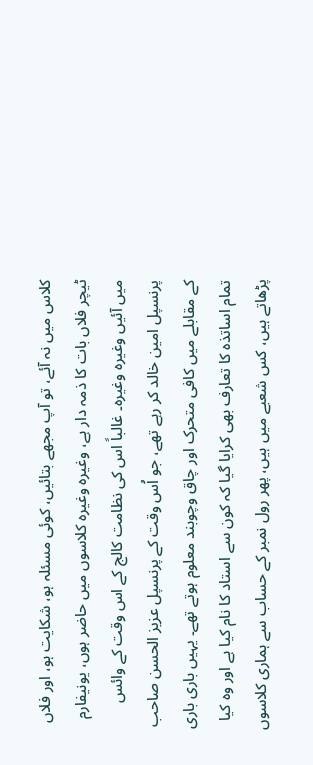کلاس میں نہ آئے، تو آپ مجھے بتائیں، کوئی مسئلہ ہو، شکایت ہو، اور فلاں ٹیچر فلاں بات کا ذمہ دار ہے، وغیرہ وغیرہ کلاسوں میں حاضر ہوں، یونیفارم میں آئیں وغیرہ وغیرہ۔ غالباً اس کی نظامت کالج کے اس وقت کے وائس پرنسپل امین خالد کر رہے تھے، جو اُس وقت کے پرنسپل عزیز الحسن صاحب کے مقابلے میں کافی متحرک اور چاق وچوبند معلوم ہوتے تھے۔ یہیں باری باری تمام اساتذہ کا تعارف بھی کرایا گیا کہ کون سے استاد کا نام کیا ہے اور وہ کیا پڑھاتے ہیں، کس شعبے میں ہیں، پھر رول نمبر کے حساب سے ہماری کلاسوں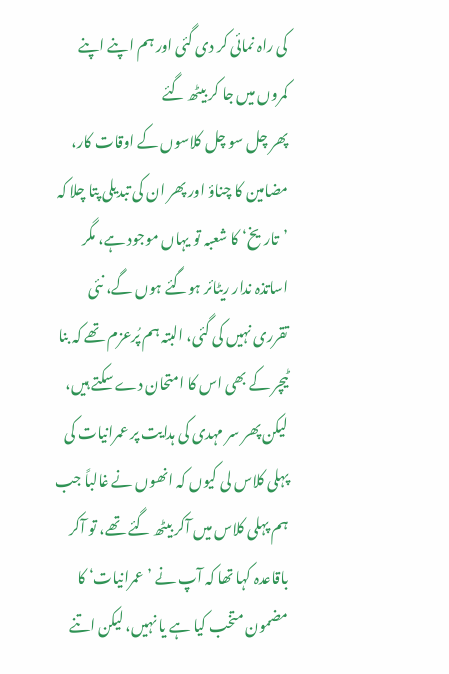کی راہ نمائی کر دی گئی اور ہم اپنے اپنے کمروں میں جا کر بیٹھ گئے
پھر چل سو چل کلاسوں کے اوقات کار، مضامین کا چناؤ اور پھر ان کی تبدیلی پتا چلا کہ ’تاریخ‘ کا شعبہ تو یہاں موجود ہے، مگر اساتذہ ندار ریٹائر ہوگئے ہوں گے، نئی تقرری نہیں کی گئی، البتہ ہم پُرعزم تھے کہ بنا ٹیچر کے بھی اس کا امتحان دے سکتے ہیں، لیکن پھر سر مہدی کی ہدایت پر عمرانیات کی پہلی کلاس لی کیوں کہ انھوں نے غالباً جب ہم پہلی کلاس میں آکر بیٹھ گئے تھے، تو آکر باقاعدہ کہا تھا کہ آپ نے ’عمرانیات‘ کا مضمون متخب کیا ہے یا نہیں، لیکن اتنے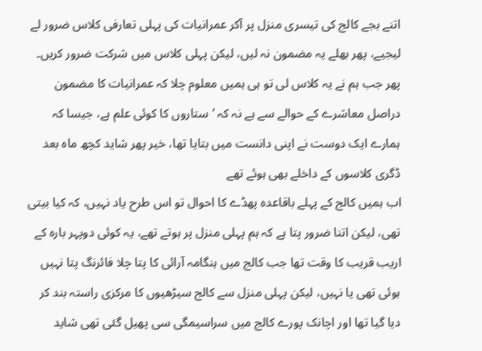اتنے بجے کالج کی تیسری منزل پر آکر عمرانیات کی پہلی تعارفی کلاس ضرور لے لیجیے، پھر بھلے یہ مضمون نہ لیں، لیکن پہلی کلاس میں شرکت ضرور کریں۔ پھر جب ہم نے یہ کلاس لی تو ہی ہمیں معلوم چلا کہ عمرانیات کا مضمون دراصل معاشرے کے حوالے سے ہے نہ کہ ’ستاروں کا کوئی علم ہے، جیسا کہ ہمارے ایک دوست نے اپنی دانست میں بتایا تھا، خیر پھر شاید کچھ ماہ بعد ڈگری کلاسوں کے داخلے بھی ہوئے تھے
اب ہمیں کالج کے پہلے باقاعدہ پھڈے کا احوال تو اس طرح یاد نہیں، کہ کیا بیتی تھی، لیکن اتنا ضرور پتا ہے کہ ہم پہلی منزل پر ہوتے تھے، یہ کوئی دوپہر بارہ کے اریب قریب کا وقت تھا جب کالج میں ہنگامہ آرائی کا پتا چلا فائرنگ پتا نہیں ہوئی تھی یا نہیں، لیکن پہلی منزل سے کالج سیڑھیوں کا مرکزی راستہ بند کر دیا گیا تھا اور اچانک پورے کالج میں سراسیمگی سی پھیل گئی تھی شاید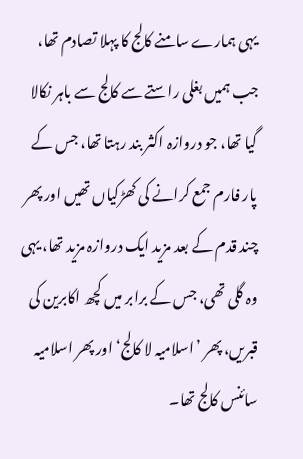یہی ہمارے سامنے کالج کا پہلا تصادم تھا، جب ہمیں بغلی راستے سے کالج سے باہر نکالا گیا تھا، جو دروازہ اکثر بند رہتا تھا، جس کے پار فارم جمع کرانے کی کھڑکیاں تھیں اور پھر چند قدم کے بعد مزید ایک دروازہ مزید تھا، یہی وہ گلی تھی، جس کے برابر میں کچھ اکابرین کی قبریں، پھر ’اسلامیہ لا کالج‘ اور پھر اسلامیہ سائنس کالج تھا۔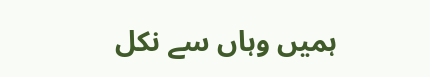ہمیں وہاں سے نکل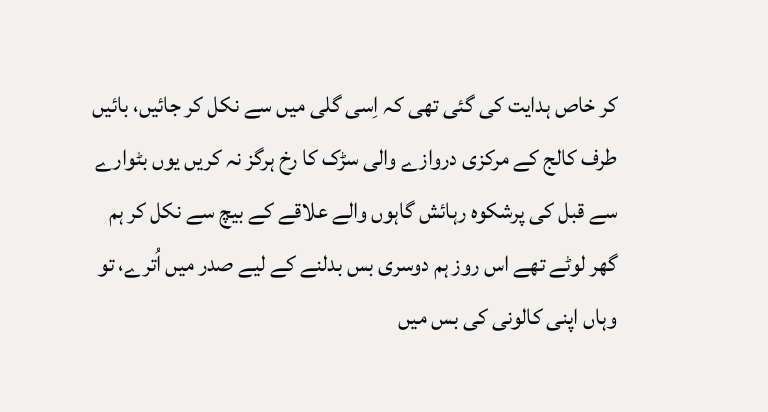کر خاص ہدایت کی گئی تھی کہ اِسی گلی میں سے نکل کر جائیں، بائیں طرف کالج کے مرکزی دروازے والی سڑک کا رخ ہرگز نہ کریں یوں بٹوارے سے قبل کی پرشکوہ رہائش گاہوں والے علاقے کے بیچ سے نکل کر ہم گھر لوٹے تھے اس روز ہم دوسری بس بدلنے کے لیے صدر میں اُترے، تو وہاں اپنی کالونی کی بس میں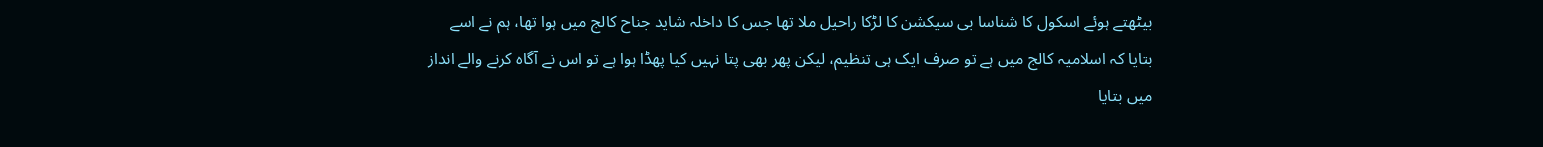بیٹھتے ہوئے اسکول کا شناسا بی سیکشن کا لڑکا راحیل ملا تھا جس کا داخلہ شاید جناح کالج میں ہوا تھا، ہم نے اسے بتایا کہ اسلامیہ کالج میں ہے تو صرف ایک ہی تنظیم، لیکن پھر بھی پتا نہیں کیا پھڈا ہوا ہے تو اس نے آگاہ کرنے والے انداز میں بتایا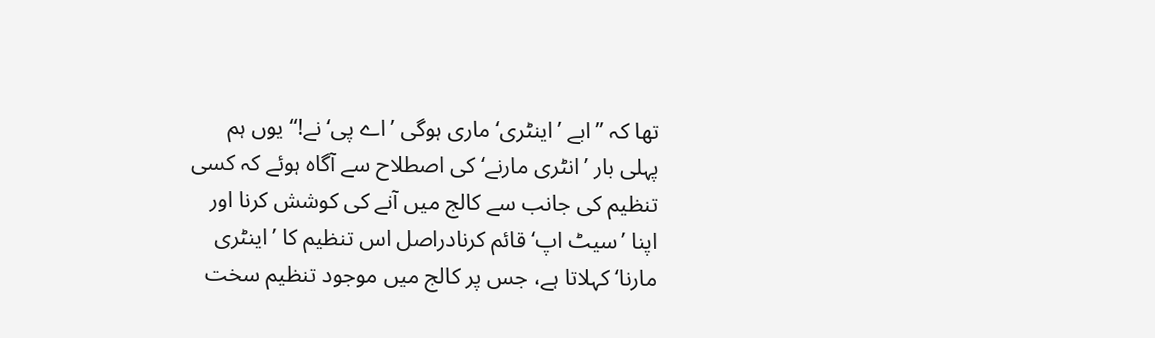تھا کہ ”ابے ’اینٹری‘ ماری ہوگی ’اے پی‘ نے!“ یوں ہم پہلی بار ’انٹری مارنے‘ کی اصطلاح سے آگاہ ہوئے کہ کسی تنظیم کی جانب سے کالج میں آنے کی کوشش کرنا اور اپنا ’سیٹ اپ‘ قائم کرنادراصل اس تنظیم کا ’اینٹری مارنا‘ کہلاتا ہے، جس پر کالج میں موجود تنظیم سخت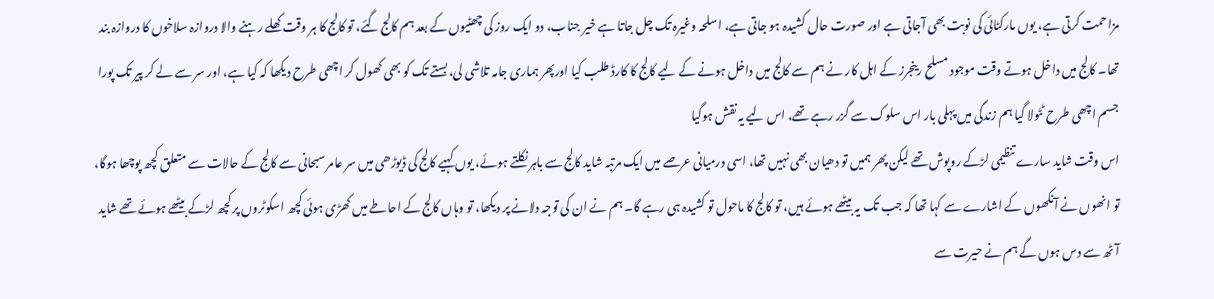مزاحمت کرتی ہے، یوں مارکٹائی کی نوبت بھی آجاتی ہے اور صورت حال کشیدہ ہو جاتی ہے، اسلحہ وغیرہ تک چل جاتا ہے خیر جناب، دو ایک روز کی چھٹیوں کے بعد ہم کالج گئے، تو کالج کا ہر وقت کھلے رہنے والا دروازہ سلاخوں کا دروازہ بند تھا۔ کالج میں داخل ہوتے وقت موجود مسلح رینجرز کے اہل کار نے ہم سے کالج میں داخل ہونے کے لیے کالج کا کارڈ طلب کیا اورپھر ہماری جامہ تلاشی لی، بستے تک کو بھی کھول کر اچھی طرح دیکھا کہ کیا ہے، اور سر سے لے کر پیر تک پورا جسم اچھی طرح ٹٹولا گیا ہم زندگی میں پہلی بار اس سلوک سے گزر رہے تھے، اس لیے یہ نقش ہوگیا
اس وقت شاید سارے تنظیمی لڑکے روپوش تھے لیکن پھر ہمیں تو دھیان بھی نہیں تھا، اسی درمیانی عرصے میں ایک مرتبہ شاید کالج سے باہر نکلتے ہوئے، یوں کہیے کالج کی ڈیوڑھی میں سر عامر سبحانی سے کالج کے حالات سے متعلق کچھ پوچھا ہوگا، تو انھوں نے آنکھوں کے اشارے سے کہا تھا کہ جب تک یہ بیٹھے ہوئے ہیں، تو کالج کا ماحول تو کشیدہ ہی رہے گا۔ ہم نے ان کی توجہ دلانے پر دیکھا، تو وہاں کالج کے احاطے میں کھڑی ہوئی کچھ اسکوٹروں پر کچھ لڑکے بیٹھے ہوئے تھے شاید آٹھ سے دس ہوں گے ہم نے حیرت سے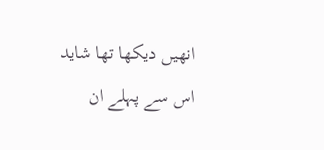انھیں دیکھا تھا شاید اس سے پہلے ان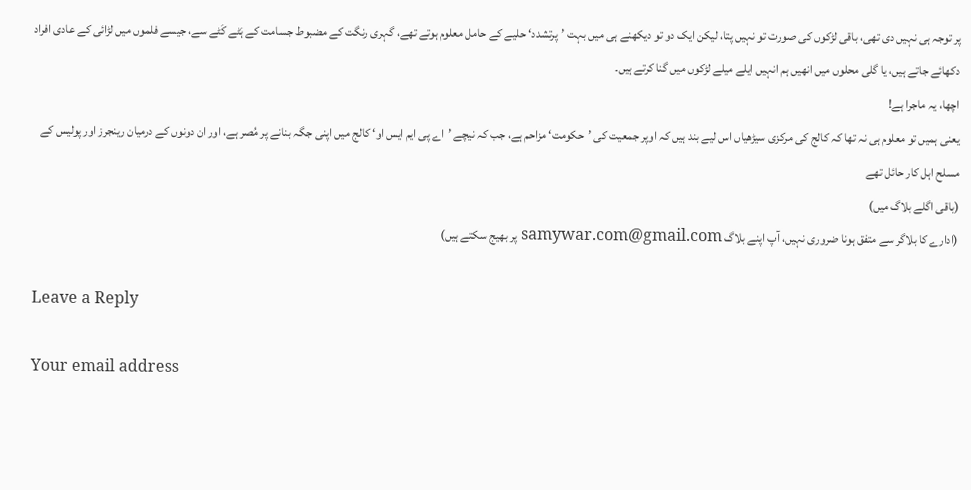پر توجہ ہی نہیں دی تھی، باقی لڑکوں کی صورت تو نہیں پتا، لیکن ایک دو تو دیکھنے ہی میں بہت ’پرتشدد‘ حلیے کے حامل معلوم ہوتے تھے، گہری رنگت کے مضبوط جسامت کے ہَٹے کَٹے سے، جیسے فلموں میں لڑائی کے عادی افراد دکھائے جاتے ہیں، یا گلی محلوں میں انھیں ہم انہیں ایلے میلے لڑکوں میں گنا کرتے ہیں۔
اچھا، یہ ماجرا ہے!
یعنی ہمیں تو معلوم ہی نہ تھا کہ کالج کی مرکزی سیڑھیاں اس لیے بند ہیں کہ اوپر جمعیت کی ’حکومت‘ مزاحم ہے، جب کہ نیچے ’اے پی ایم ایس او‘ کالج میں اپنی جگہ بنانے پر مُصر ہے، اور ان دونوں کے درمیان رینجرز اور پولیس کے مسلح اہل کار حائل تھے
(باقی اگلے بلاگ میں)
(ادارے کا بلاگر سے متفق ہونا ضروری نہیں، آپ اپنے بلاگ samywar.com@gmail.com پر بھیج سکتے ہیں)

Leave a Reply

Your email address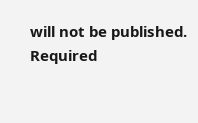will not be published. Required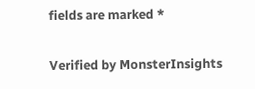fields are marked *

Verified by MonsterInsights